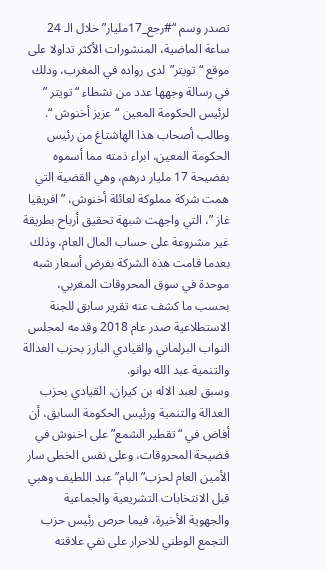تصدر وسم “#رجع_17مليار” خلال الـ 24 ساعة الماضية، المنشورات الأكثر تداولا على موقع “تويتر”لدى رواده في المغرب، ودلك في رسالة وجهها عدد من نشطاء “تويتر ” لرئيس الحكومة المعين “عزيز أخنوش “.
وطالب أصحاب هذا الهاشتاغ من رئيس الحكومة المعين، ابراء ذمته مما أسموه بفضيحة 17 مليار درهم، وهي القضية التي همت شركة مملوكة لعائلة أخنوش، ” افريقيا غاز ”، التي واجهت شبهة تحقيق أرباح بطريقة غير مشروعة على حساب المال العام، وذلك بعدما قامت هذه الشركة بفرض أسعار شبه موحدة في سوق المحروقات المغربي، بحسب ما كشف عنه تقرير سابق للجنة الاستطلاعية صدر عام 2018 وقدمه لمجلس النواب البرلماني والقيادي البارز بحزب العدالة والتنمية عبد الله بوانو.
وسبق لعبد الاله بن كيران، القيادي بحزب العدالة والتنمية ورئيس الحكومة السابق، أن أفاض في “تقطير الشمع” على اخنوش في فضيحة المحروقات، وعلى نفس الخطى سار الأمين العام لحزب”البام” عبد اللطيف وهبي قبل الانتخابات التشريعية والجماعية والجهوية الأخيرة، فيما حرص رئيس حزب التجمع الوطني للاحرار على نفي علاقته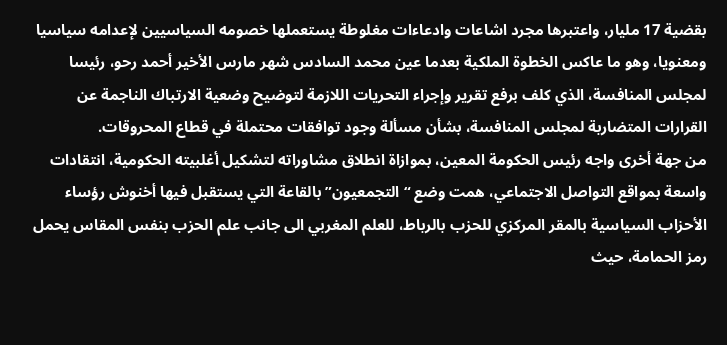بقضية 17 مليار، واعتبرها مجرد اشاعات وادعاءات مغلوطة يستعملها خصومه السياسيين لإعدامه سياسيا ومعنويا، وهو ما عاكس الخطوة الملكية بعدما عين محمد السادس شهر مارس الأخير أحمد رحو، رئيسا لمجلس المنافسة، الذي كلف برفع تقرير وإجراء التحريات اللازمة لتوضيح وضعية الارتباك الناجمة عن القرارات المتضاربة لمجلس المنافسة، بشأن مسألة وجود توافقات محتملة في قطاع المحروقات.
من جهة أخرى واجه رئيس الحكومة المعين، بموازاة انطلاق مشاوراته لتشكيل أغلبيته الحكومية، انتقادات واسعة بمواقع التواصل الاجتماعي، همت وضع “التجمعيون” بالقاعة التي يستقبل فيها أخنوش رؤساء الأحزاب السياسية بالمقر المركزي للحزب بالرباط، للعلم المغربي الى جانب علم الحزب بنفس المقاس يحمل رمز الحمامة، حيث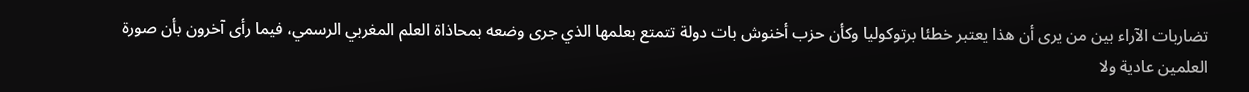تضاربات الآراء بين من يرى أن هذا يعتبر خطئا برتوكوليا وكأن حزب أخنوش بات دولة تتمتع بعلمها الذي جرى وضعه بمحاذاة العلم المغربي الرسمي، فيما رأى آخرون بأن صورة العلمين عادية ولا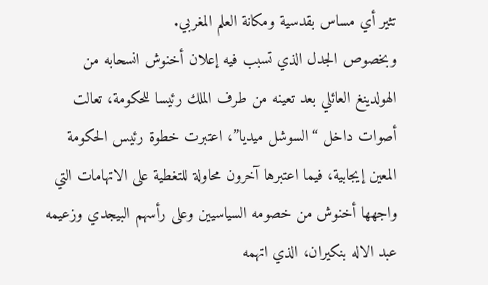تثير أي مساس بقدسية ومكانة العلم المغربي.
وبخصوص الجدل الذي تسبب فيه إعلان أخنوش انسحابه من الهولدينغ العائلي بعد تعينه من طرف الملك رئيسا للحكومة، تعالت أصوات داخل “السوشل ميديا”، اعتبرت خطوة رئيس الحكومة المعين إيجابية، فيما اعتبرها آخرون محاولة للتغطية على الاتهامات التي واجهها أخنوش من خصومه السياسيين وعلى رأسهم البيجدي وزعيمه عبد الاله بنكيران، الذي اتهمه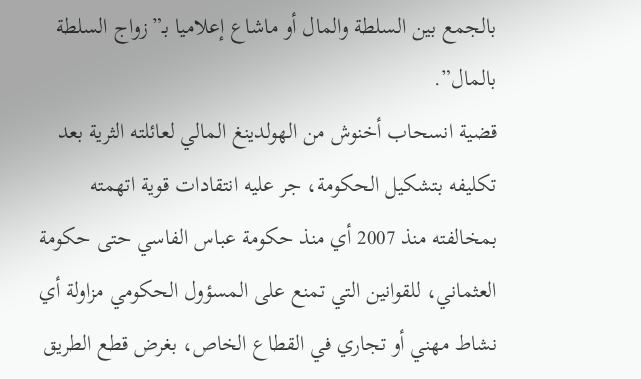بالجمع بين السلطة والمال أو ماشاع إعلاميا بـ”زواج السلطة بالمال”.
قضية انسحاب أخنوش من الهولدينغ المالي لعائلته الثرية بعد تكليفه بتشكيل الحكومة، جر عليه انتقادات قوية اتهمته بمخالفته منذ 2007 أي منذ حكومة عباس الفاسي حتى حكومة العثماني، للقوانين التي تمنع على المسؤول الحكومي مزاولة أي نشاط مهني أو تجاري في القطاع الخاص، بغرض قطع الطريق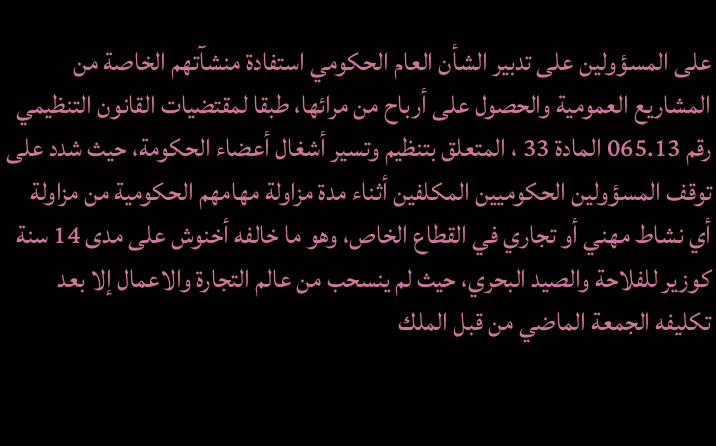على المسؤولين على تدبير الشأن العام الحكومي استفادة منشآتهم الخاصة من المشاريع العمومية والحصول على أرباح من مرائها، طبقا لمقتضيات القانون التنظيمي رقم 065.13 المادة 33 ، المتعلق بتنظيم وتسير أشغال أعضاء الحكومة، حيث شدد على توقف المسؤولين الحكوميين المكلفين أثناء مدة مزاولة مهامهم الحكومية من مزاولة أي نشاط مهني أو تجاري في القطاع الخاص، وهو ما خالفه أخنوش على مدى 14 سنة كوزير للفلاحة والصيد البحري، حيث لم ينسحب من عالم التجارة والاعمال إلا بعد تكليفه الجمعة الماضي من قبل الملك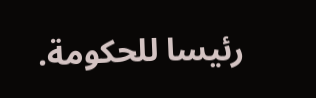رئيسا للحكومة.